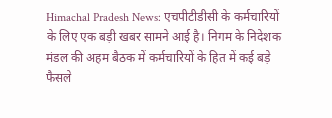Himachal Pradesh News: एचपीटीडीसी के कर्मचारियों के लिए एक बड़ी खबर सामने आई है। निगम के निदेशक मंडल की अहम बैठक में कर्मचारियों के हित में कई बड़े फैसले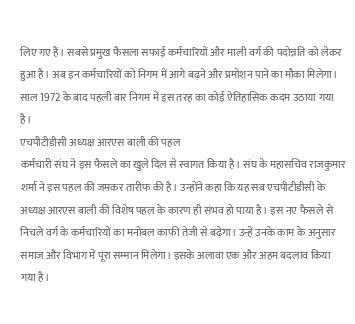लिए गए हैं। सबसे प्रमुख फैसला सफाई कर्मचारियों और माली वर्ग की पदोन्नति को लेकर हुआ है। अब इन कर्मचारियों को निगम में आगे बढ़ने और प्रमोशन पाने का मौका मिलेगा। साल 1972 के बाद पहली बार निगम में इस तरह का कोई ऐतिहासिक कदम उठाया गया है।
एचपीटीडीसी अध्यक्ष आरएस बाली की पहल
कर्मचारी संघ ने इस फैसले का खुले दिल से स्वागत किया है। संघ के महासचिव राजकुमार शर्मा ने इस पहल की जमकर तारीफ की है। उन्होंने कहा कि यह सब एचपीटीडीसी के अध्यक्ष आरएस बाली की विशेष पहल के कारण ही संभव हो पाया है। इस नए फैसले से निचले वर्ग के कर्मचारियों का मनोबल काफी तेजी से बढ़ेगा। उन्हें उनके काम के अनुसार समाज और विभाग में पूरा सम्मान मिलेगा। इसके अलावा एक और अहम बदलाव किया गया है।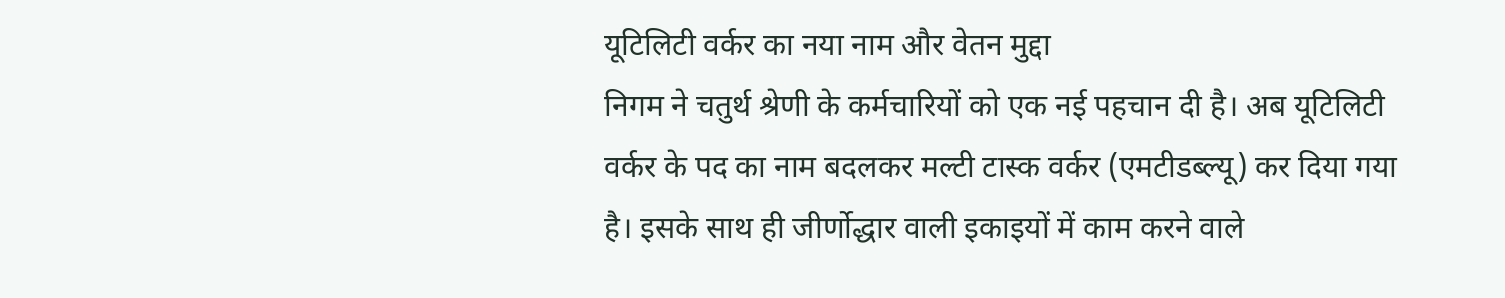यूटिलिटी वर्कर का नया नाम और वेतन मुद्दा
निगम ने चतुर्थ श्रेणी के कर्मचारियों को एक नई पहचान दी है। अब यूटिलिटी वर्कर के पद का नाम बदलकर मल्टी टास्क वर्कर (एमटीडब्ल्यू) कर दिया गया है। इसके साथ ही जीर्णोद्धार वाली इकाइयों में काम करने वाले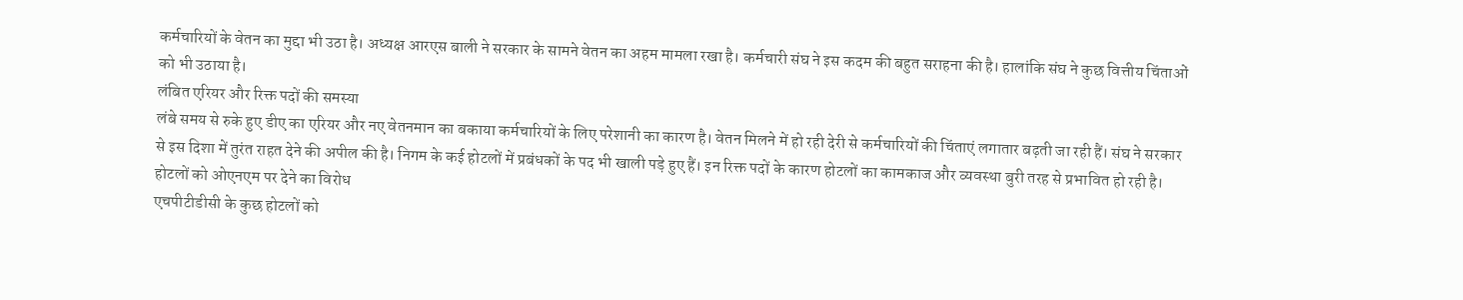कर्मचारियों के वेतन का मुद्दा भी उठा है। अध्यक्ष आरएस बाली ने सरकार के सामने वेतन का अहम मामला रखा है। कर्मचारी संघ ने इस कदम की बहुत सराहना की है। हालांकि संघ ने कुछ वित्तीय चिंताओं को भी उठाया है।
लंबित एरियर और रिक्त पदों की समस्या
लंबे समय से रुके हुए डीए का एरियर और नए वेतनमान का बकाया कर्मचारियों के लिए परेशानी का कारण है। वेतन मिलने में हो रही देरी से कर्मचारियों की चिंताएं लगातार बढ़ती जा रही हैं। संघ ने सरकार से इस दिशा में तुरंत राहत देने की अपील की है। निगम के कई होटलों में प्रबंधकों के पद भी खाली पड़े हुए हैं। इन रिक्त पदों के कारण होटलों का कामकाज और व्यवस्था बुरी तरह से प्रभावित हो रही है।
होटलों को ओएनएम पर देने का विरोध
एचपीटीडीसी के कुछ होटलों को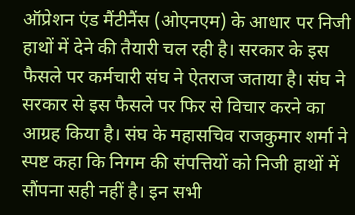ऑप्रेशन एंड मैंटीनैंस (ओएनएम) के आधार पर निजी हाथों में देने की तैयारी चल रही है। सरकार के इस फैसले पर कर्मचारी संघ ने ऐतराज जताया है। संघ ने सरकार से इस फैसले पर फिर से विचार करने का आग्रह किया है। संघ के महासचिव राजकुमार शर्मा ने स्पष्ट कहा कि निगम की संपत्तियों को निजी हाथों में सौंपना सही नहीं है। इन सभी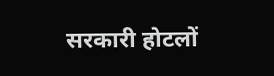सरकारी होटलों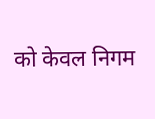को केवल निगम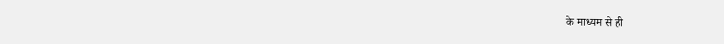के माध्यम से ही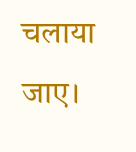चलाया जाए।